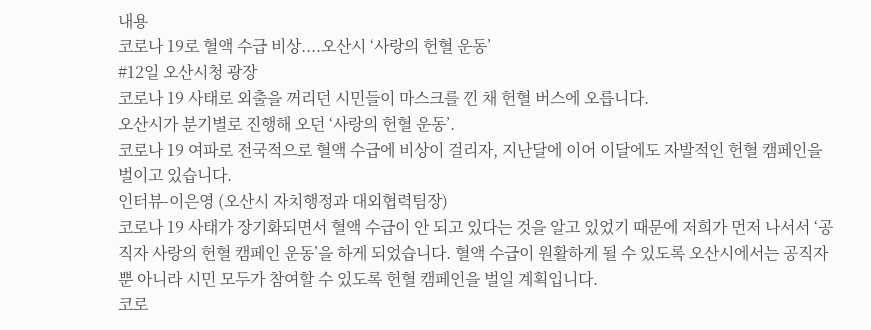내용
코로나 19로 혈액 수급 비상....오산시 ‘사랑의 헌혈 운동’
#12일 오산시청 광장
코로나 19 사태로 외출을 꺼리던 시민들이 마스크를 낀 채 헌혈 버스에 오릅니다.
오산시가 분기별로 진행해 오던 ‘사랑의 헌혈 운동’.
코로나 19 여파로 전국적으로 혈액 수급에 비상이 걸리자, 지난달에 이어 이달에도 자발적인 헌혈 캠페인을 벌이고 있습니다.
인터뷰-이은영 (오산시 자치행정과 대외협력팀장)
코로나 19 사태가 장기화되면서 혈액 수급이 안 되고 있다는 것을 알고 있었기 때문에 저희가 먼저 나서서 ‘공직자 사랑의 헌혈 캠페인 운동’을 하게 되었습니다. 혈액 수급이 원활하게 될 수 있도록 오산시에서는 공직자뿐 아니라 시민 모두가 참여할 수 있도록 헌혈 캠페인을 벌일 계획입니다.
코로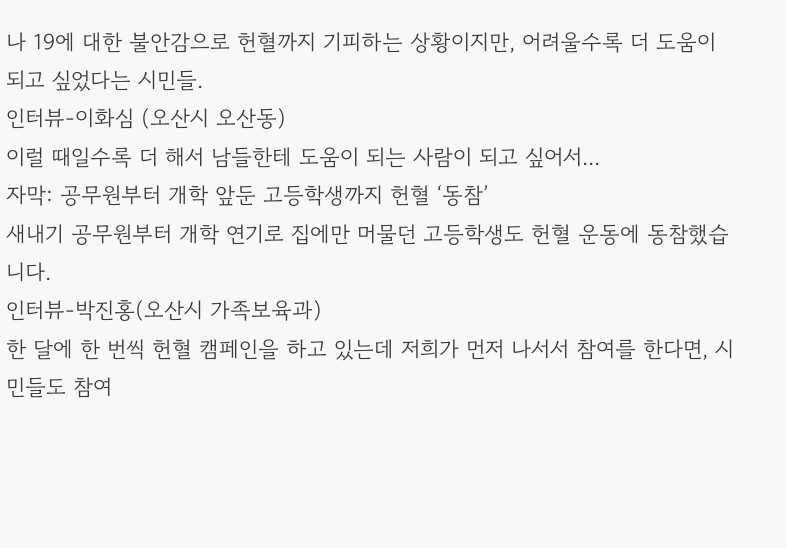나 19에 대한 불안감으로 헌혈까지 기피하는 상황이지만, 어려울수록 더 도움이 되고 싶었다는 시민들.
인터뷰-이화심 (오산시 오산동)
이럴 때일수록 더 해서 남들한테 도움이 되는 사람이 되고 싶어서...
자막: 공무원부터 개학 앞둔 고등학생까지 헌혈 ‘동참’
새내기 공무원부터 개학 연기로 집에만 머물던 고등학생도 헌혈 운동에 동참했습니다.
인터뷰-박진홍(오산시 가족보육과)
한 달에 한 번씩 헌혈 캠페인을 하고 있는데 저희가 먼저 나서서 참여를 한다면, 시민들도 참여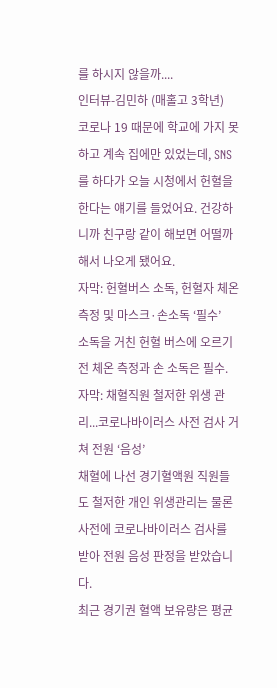를 하시지 않을까....
인터뷰-김민하 (매홀고 3학년)
코로나 19 때문에 학교에 가지 못하고 계속 집에만 있었는데, SNS를 하다가 오늘 시청에서 헌혈을 한다는 얘기를 들었어요. 건강하니까 친구랑 같이 해보면 어떨까 해서 나오게 됐어요.
자막: 헌혈버스 소독, 헌혈자 체온 측정 및 마스크·손소독 ‘필수’
소독을 거친 헌혈 버스에 오르기 전 체온 측정과 손 소독은 필수.
자막: 채혈직원 철저한 위생 관리...코로나바이러스 사전 검사 거쳐 전원 ‘음성’
채혈에 나선 경기혈액원 직원들도 철저한 개인 위생관리는 물론 사전에 코로나바이러스 검사를 받아 전원 음성 판정을 받았습니다.
최근 경기권 혈액 보유량은 평균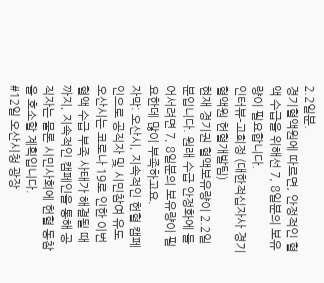2.2일분.
경기혈액원에 따르면, 안정적인 혈액 수급을 위해선 7, 8일분의 보유량이 필요합니다.
인터뷰-고희정 (대한적십자사 경기혈액원 헌혈개발팀)
현재 경기권 혈액보유량이 2.2일분입니다. 원래 수급 안정화에 들어서려면 7, 8일분의 보유량이 필요한데 많이 부족하고요.
자막: 오산시, 지속적인 헌혈 캠페인으로 공직자 및 시민참여 유도
오산시는 코로나 19로 인한 이번 혈액 수급 부족 사태가 해결될 때까지, 지속적인 캠페인을 통해 공직자는 물론 시민사회에 헌혈 동참을 호소할 계획입니다.
#12일 오산시청 광장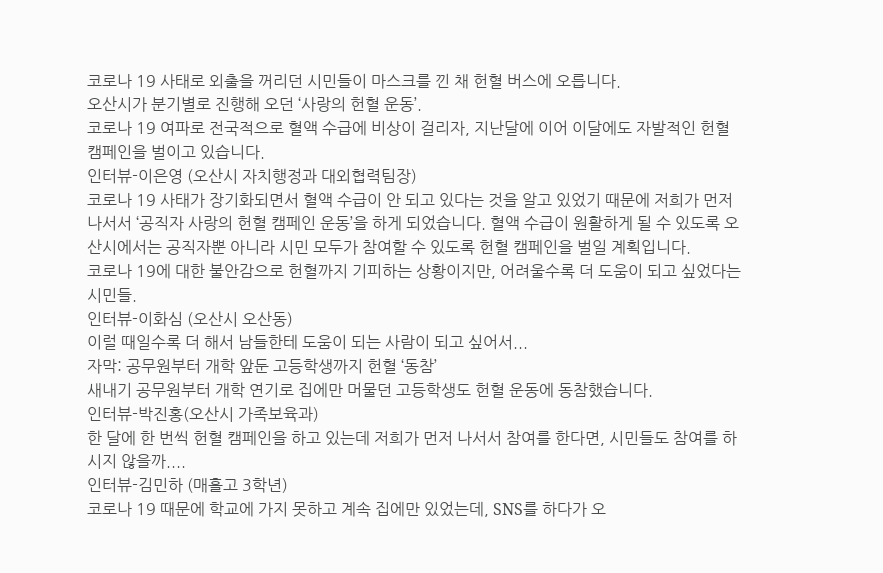코로나 19 사태로 외출을 꺼리던 시민들이 마스크를 낀 채 헌혈 버스에 오릅니다.
오산시가 분기별로 진행해 오던 ‘사랑의 헌혈 운동’.
코로나 19 여파로 전국적으로 혈액 수급에 비상이 걸리자, 지난달에 이어 이달에도 자발적인 헌혈 캠페인을 벌이고 있습니다.
인터뷰-이은영 (오산시 자치행정과 대외협력팀장)
코로나 19 사태가 장기화되면서 혈액 수급이 안 되고 있다는 것을 알고 있었기 때문에 저희가 먼저 나서서 ‘공직자 사랑의 헌혈 캠페인 운동’을 하게 되었습니다. 혈액 수급이 원활하게 될 수 있도록 오산시에서는 공직자뿐 아니라 시민 모두가 참여할 수 있도록 헌혈 캠페인을 벌일 계획입니다.
코로나 19에 대한 불안감으로 헌혈까지 기피하는 상황이지만, 어려울수록 더 도움이 되고 싶었다는 시민들.
인터뷰-이화심 (오산시 오산동)
이럴 때일수록 더 해서 남들한테 도움이 되는 사람이 되고 싶어서...
자막: 공무원부터 개학 앞둔 고등학생까지 헌혈 ‘동참’
새내기 공무원부터 개학 연기로 집에만 머물던 고등학생도 헌혈 운동에 동참했습니다.
인터뷰-박진홍(오산시 가족보육과)
한 달에 한 번씩 헌혈 캠페인을 하고 있는데 저희가 먼저 나서서 참여를 한다면, 시민들도 참여를 하시지 않을까....
인터뷰-김민하 (매홀고 3학년)
코로나 19 때문에 학교에 가지 못하고 계속 집에만 있었는데, SNS를 하다가 오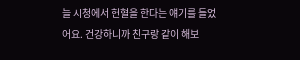늘 시청에서 헌혈을 한다는 얘기를 들었어요. 건강하니까 친구랑 같이 해보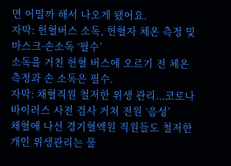면 어떨까 해서 나오게 됐어요.
자막: 헌혈버스 소독, 헌혈자 체온 측정 및 마스크·손소독 ‘필수’
소독을 거친 헌혈 버스에 오르기 전 체온 측정과 손 소독은 필수.
자막: 채혈직원 철저한 위생 관리...코로나바이러스 사전 검사 거쳐 전원 ‘음성’
채혈에 나선 경기혈액원 직원들도 철저한 개인 위생관리는 물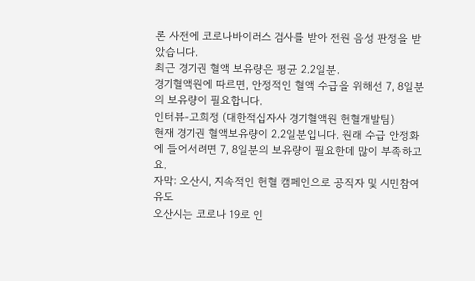론 사전에 코로나바이러스 검사를 받아 전원 음성 판정을 받았습니다.
최근 경기권 혈액 보유량은 평균 2.2일분.
경기혈액원에 따르면, 안정적인 혈액 수급을 위해선 7, 8일분의 보유량이 필요합니다.
인터뷰-고희정 (대한적십자사 경기혈액원 헌혈개발팀)
현재 경기권 혈액보유량이 2.2일분입니다. 원래 수급 안정화에 들어서려면 7, 8일분의 보유량이 필요한데 많이 부족하고요.
자막: 오산시, 지속적인 헌혈 캠페인으로 공직자 및 시민참여 유도
오산시는 코로나 19로 인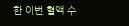한 이번 혈액 수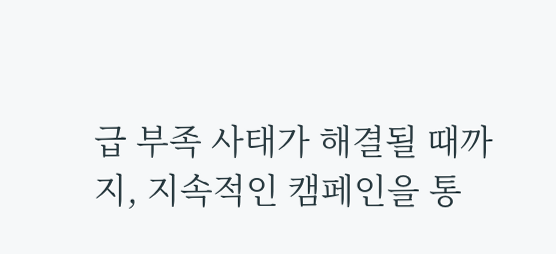급 부족 사태가 해결될 때까지, 지속적인 캠페인을 통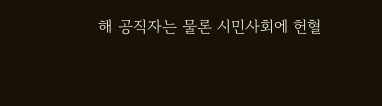해 공직자는 물론 시민사회에 헌혈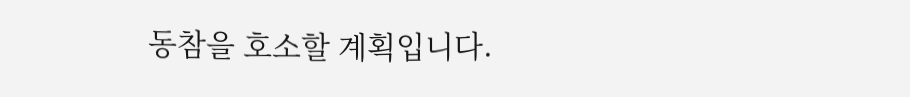동참을 호소할 계획입니다.